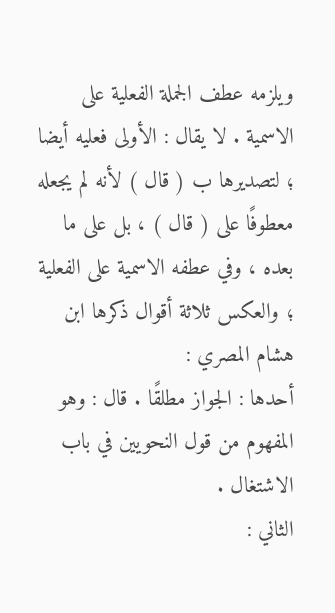ويلزمه عطف الجملة الفعلية على الاسمية . لا يقال : الأولى فعليه أيضا ؛ لتصديرها ب ( قال ) لأنه لم يجعله معطوفًا على ( قال ) ، بل على ما بعده ، وفي عطفه الاسمية على الفعلية ؛ والعكس ثلاثة أقوال ذكرها ابن هشام المصري :
أحدها : الجواز مطلقًا . قال : وهو المفهوم من قول النحويين في باب الاشتغال .
الثاني :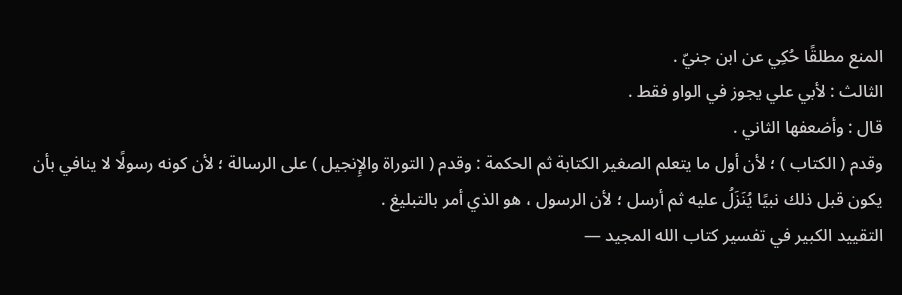المنع مطلقًا حُكِي عن ابن جنيّ .
الثالث : لأبي علي يجوز في الواو فقط .
قال : وأضعفها الثاني .
وقدم ( الكتاب ) ؛ لأن أول ما يتعلم الصغير الكتابة ثم الحكمة : وقدم ( التوراة والإِنجيل ) على الرسالة ؛ لأن كونه رسولًا لا ينافي بأن يكون قبل ذلك نبيًا يُنَزَلُ عليه ثم أرسل ؛ لأن الرسول ، هو الذي أمر بالتبليغ .
التقييد الكبير في تفسير كتاب الله المجيد —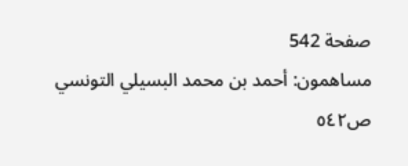صفحة 542
مساهمون: أحمد بن محمد البسيلي التونسي
ص٥٤٢